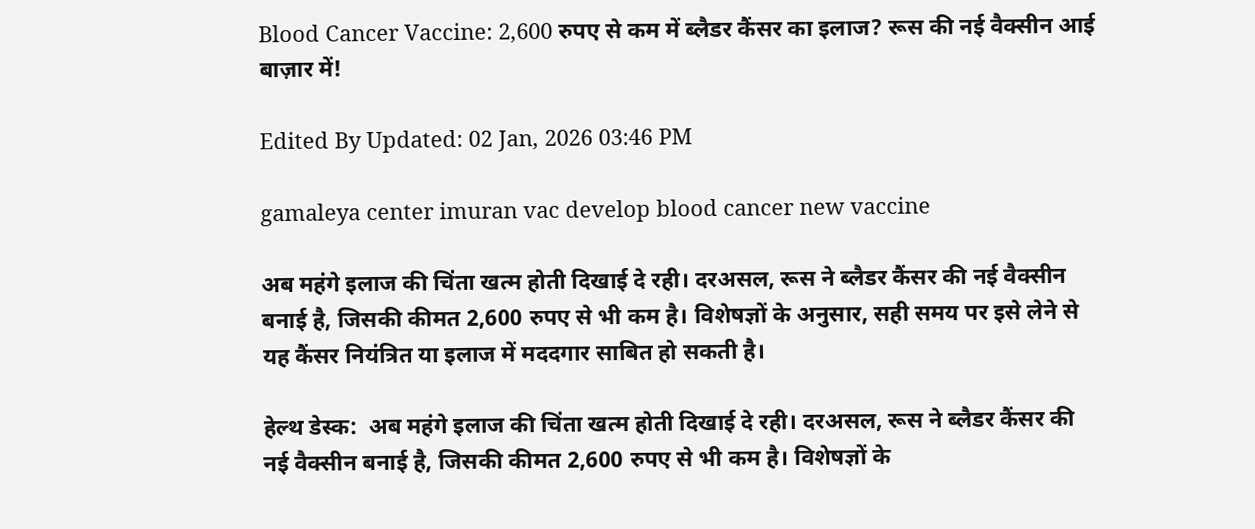Blood Cancer Vaccine: 2,600 रुपए से कम में ब्लैडर कैंसर का इलाज? रूस की नई वैक्सीन आई बाज़ार में!

Edited By Updated: 02 Jan, 2026 03:46 PM

gamaleya center imuran vac develop blood cancer new vaccine

अब महंगे इलाज की चिंता खत्म होती दिखाई दे रही। दरअसल, रूस ने ब्लैडर कैंसर की नई वैक्सीन बनाई है, जिसकी कीमत 2,600 रुपए से भी कम है। विशेषज्ञों के अनुसार, सही समय पर इसे लेने से यह कैंसर नियंत्रित या इलाज में मददगार साबित हो सकती है।

हेल्थ डेस्क:  अब महंगे इलाज की चिंता खत्म होती दिखाई दे रही। दरअसल, रूस ने ब्लैडर कैंसर की नई वैक्सीन बनाई है, जिसकी कीमत 2,600 रुपए से भी कम है। विशेषज्ञों के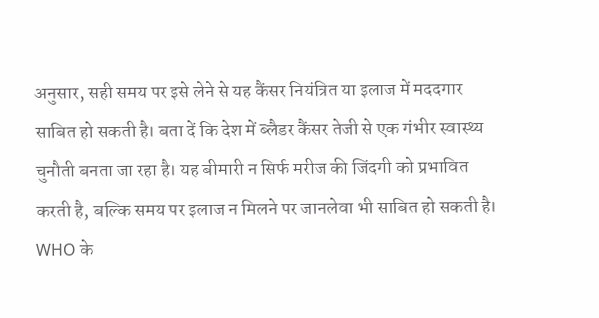अनुसार, सही समय पर इसे लेने से यह कैंसर नियंत्रित या इलाज में मददगार साबित हो सकती है। बता दें कि देश में ब्लैडर कैंसर तेजी से एक गंभीर स्वास्थ्य चुनौती बनता जा रहा है। यह बीमारी न सिर्फ मरीज की जिंदगी को प्रभावित करती है, बल्कि समय पर इलाज न मिलने पर जानलेवा भी साबित हो सकती है। WHO के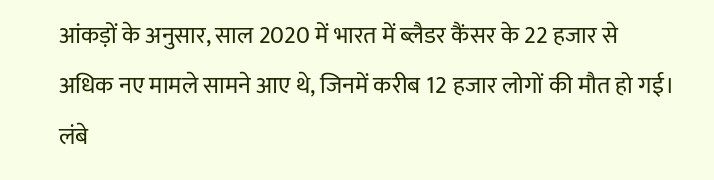आंकड़ों के अनुसार, साल 2020 में भारत में ब्लैडर कैंसर के 22 हजार से अधिक नए मामले सामने आए थे, जिनमें करीब 12 हजार लोगों की मौत हो गई। लंबे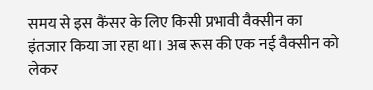समय से इस कैंसर के लिए किसी प्रभावी वैक्सीन का इंतजार किया जा रहा था। अब रूस की एक नई वैक्सीन को लेकर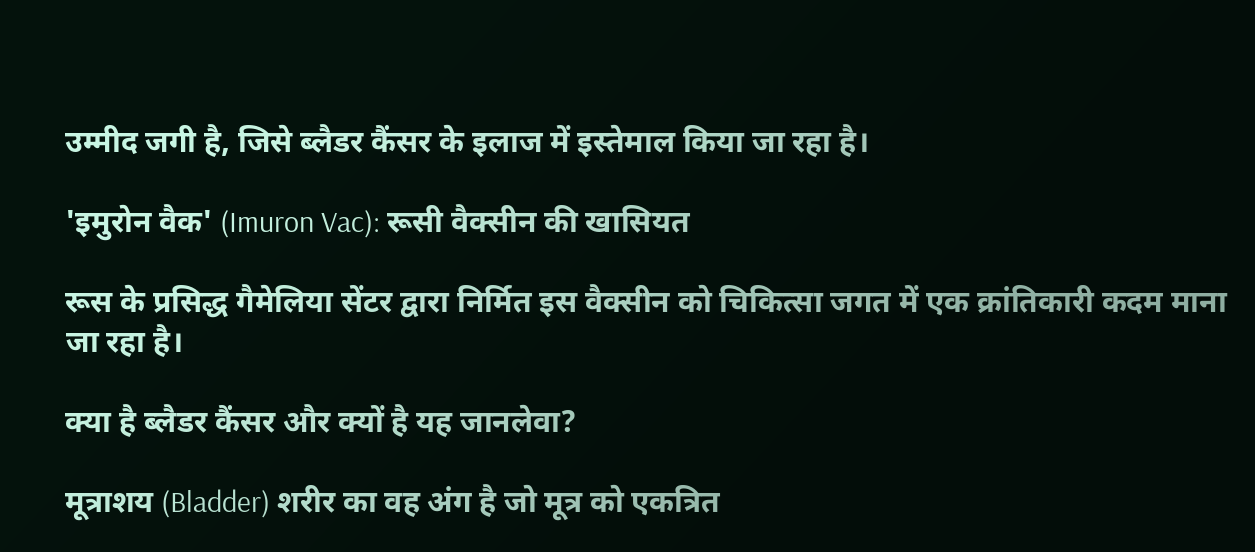उम्मीद जगी है, जिसे ब्लैडर कैंसर के इलाज में इस्तेमाल किया जा रहा है।

'इमुरोन वैक' (Imuron Vac): रूसी वैक्सीन की खासियत

रूस के प्रसिद्ध गैमेलिया सेंटर द्वारा निर्मित इस वैक्सीन को चिकित्सा जगत में एक क्रांतिकारी कदम माना जा रहा है।

क्या है ब्लैडर कैंसर और क्यों है यह जानलेवा?

मूत्राशय (Bladder) शरीर का वह अंग है जो मूत्र को एकत्रित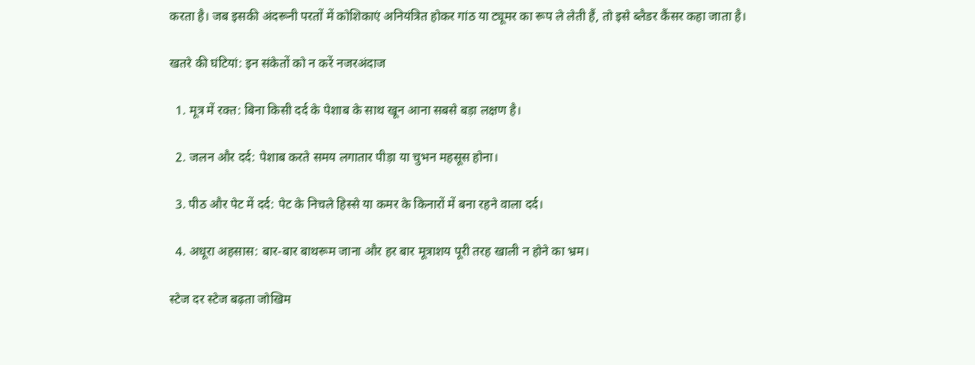करता है। जब इसकी अंदरूनी परतों में कोशिकाएं अनियंत्रित होकर गांठ या ट्यूमर का रूप ले लेती हैं, तो इसे ब्लैडर कैंसर कहा जाता है।

खतरे की घंटियां: इन संकेतों को न करें नजरअंदाज

  1. मूत्र में रक्त: बिना किसी दर्द के पेशाब के साथ खून आना सबसे बड़ा लक्षण है।

  2. जलन और दर्द: पेशाब करते समय लगातार पीड़ा या चुभन महसूस होना।

  3. पीठ और पेट में दर्द: पेट के निचले हिस्से या कमर के किनारों में बना रहने वाला दर्द।

  4. अधूरा अहसास: बार-बार बाथरूम जाना और हर बार मूत्राशय पूरी तरह खाली न होने का भ्रम।

स्टेज दर स्टेज बढ़ता जोखिम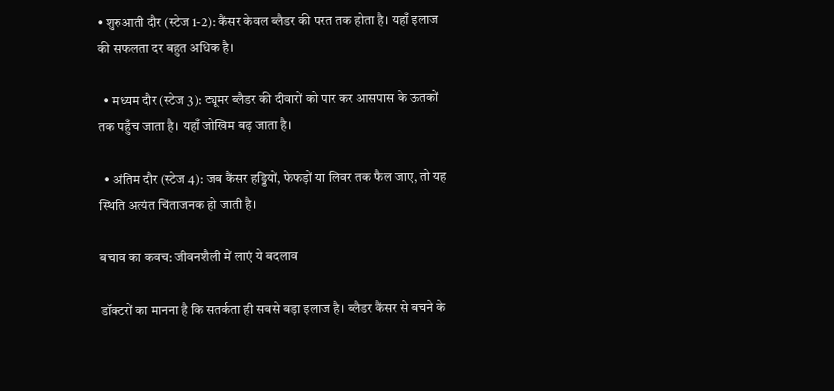• शुरुआती दौर (स्टेज 1-2): कैंसर केवल ब्लैडर की परत तक होता है। यहाँ इलाज की सफलता दर बहुत अधिक है।

  • मध्यम दौर (स्टेज 3): ट्यूमर ब्लैडर की दीवारों को पार कर आसपास के ऊतकों तक पहुँच जाता है। यहाँ जोखिम बढ़ जाता है।

  • अंतिम दौर (स्टेज 4): जब कैंसर हड्डियों, फेफड़ों या लिवर तक फैल जाए, तो यह स्थिति अत्यंत चिंताजनक हो जाती है।

बचाव का कवच: जीवनशैली में लाएं ये बदलाव

डॉक्टरों का मानना है कि सतर्कता ही सबसे बड़ा इलाज है। ब्लैडर कैंसर से बचने के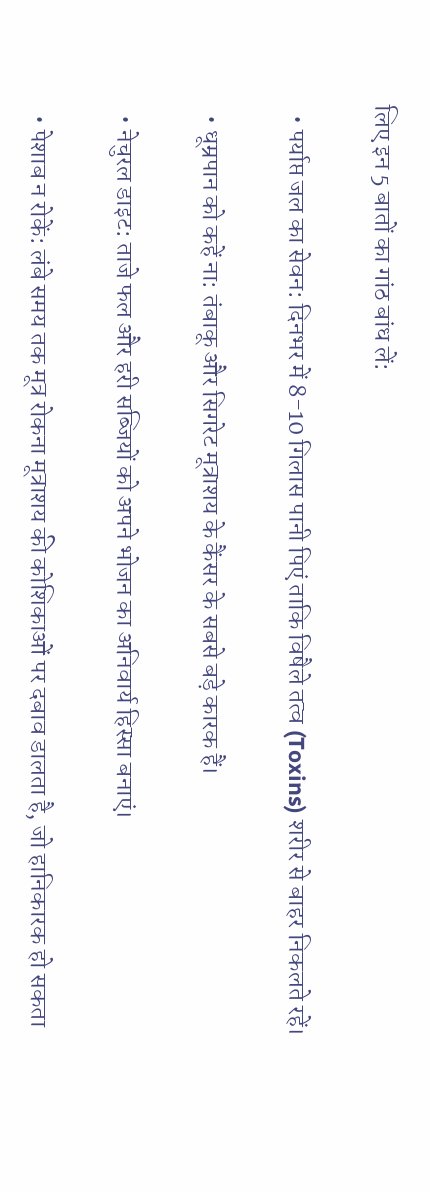लिए इन 5 बातों का गांठ बांध लें:

  • पर्याप्त जल का सेवन: दिनभर में 8-10 गिलास पानी पिएं ताकि विषैले तत्व (Toxins) शरीर से बाहर निकलते रहें।

  • धूम्रपान को कहें ना: तंबाकू और सिगरेट मूत्राशय के कैंसर के सबसे बड़े कारक हैं।

  • नेचुरल डाइट: ताजे फल और हरी सब्जियों को अपने भोजन का अनिवार्य हिस्सा बनाएं।

  • पेशाब न रोकें: लंबे समय तक मूत्र रोकना मूत्राशय की कोशिकाओं पर दबाव डालता है, जो हानिकारक हो सकता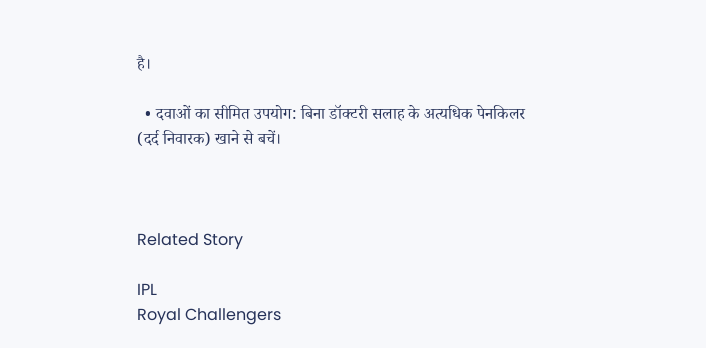है।

  • दवाओं का सीमित उपयोग: बिना डॉक्टरी सलाह के अत्यधिक पेनकिलर (दर्द निवारक) खाने से बचें।



Related Story

IPL
Royal Challengers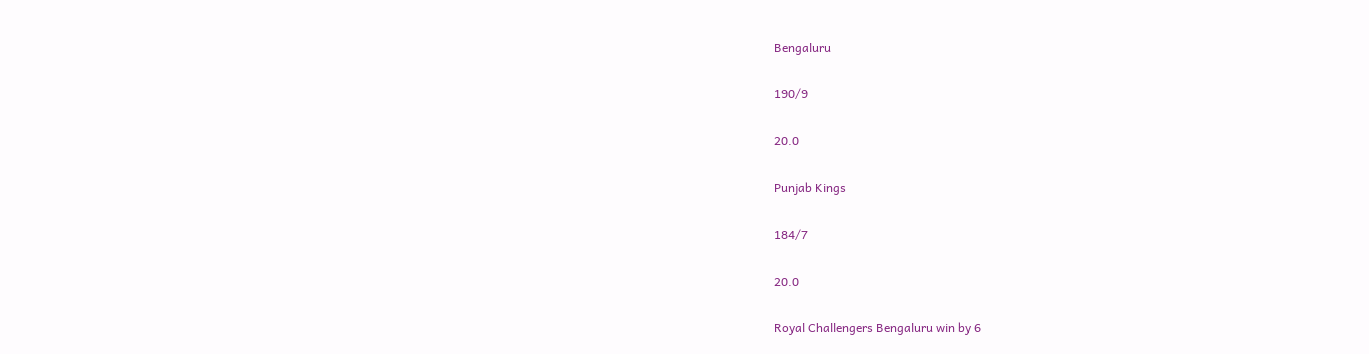Bengaluru

190/9

20.0

Punjab Kings

184/7

20.0

Royal Challengers Bengaluru win by 6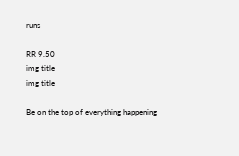runs

RR 9.50
img title
img title

Be on the top of everything happening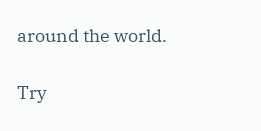around the world.

Try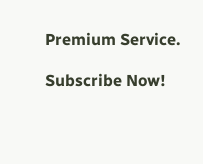Premium Service.

Subscribe Now!